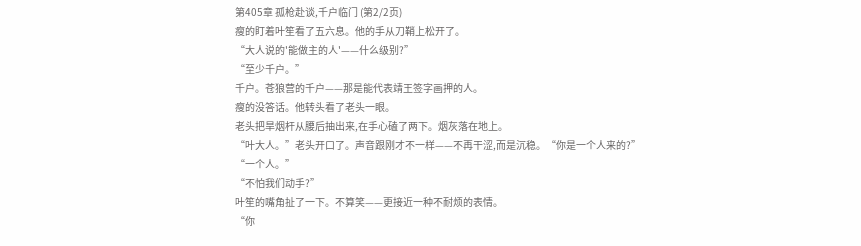第405章 孤枪赴谈,千户临门 (第2/2页)
瘦的盯着叶笙看了五六息。他的手从刀鞘上松开了。
“大人说的'能做主的人'——什么级别?”
“至少千户。”
千户。苍狼营的千户——那是能代表靖王签字画押的人。
瘦的没答话。他转头看了老头一眼。
老头把旱烟杆从腰后抽出来,在手心磕了两下。烟灰落在地上。
“叶大人。”老头开口了。声音跟刚才不一样——不再干涩,而是沉稳。“你是一个人来的?”
“一个人。”
“不怕我们动手?”
叶笙的嘴角扯了一下。不算笑——更接近一种不耐烦的表情。
“你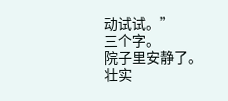动试试。”
三个字。
院子里安静了。
壮实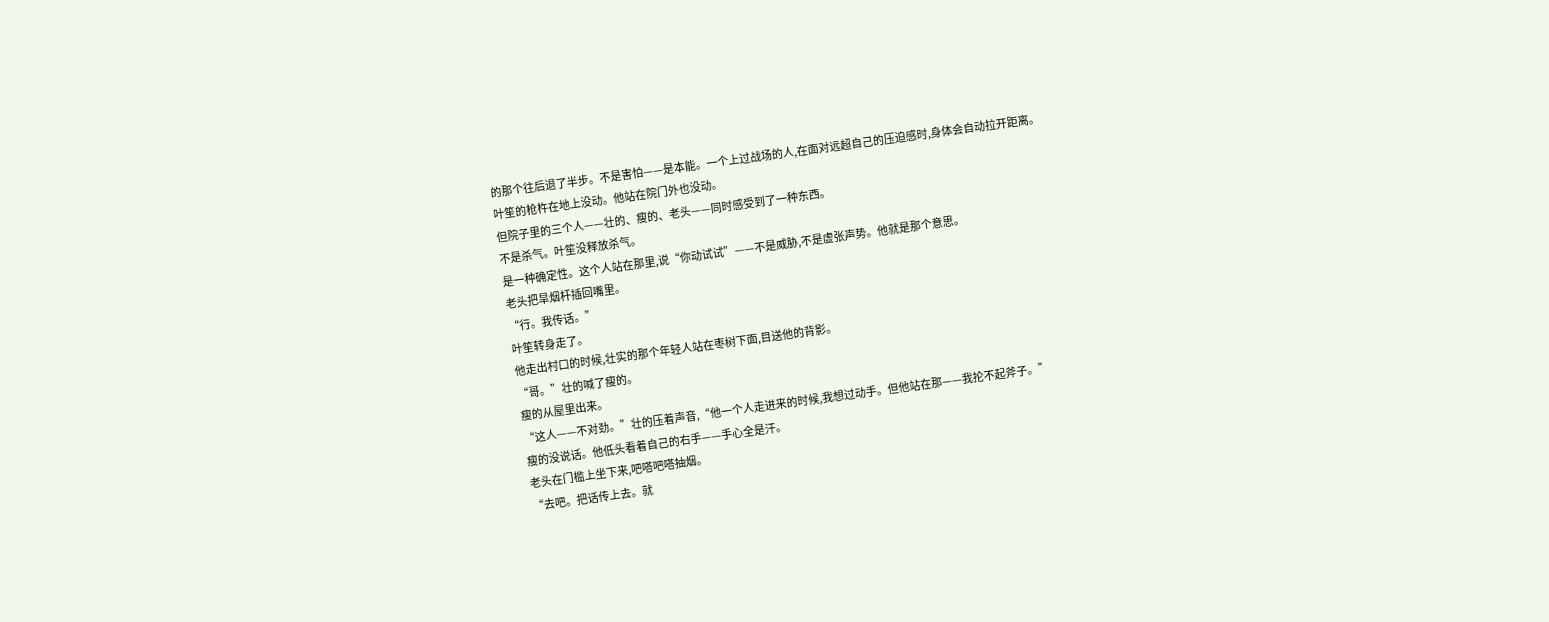的那个往后退了半步。不是害怕——是本能。一个上过战场的人,在面对远超自己的压迫感时,身体会自动拉开距离。
叶笙的枪杵在地上没动。他站在院门外也没动。
但院子里的三个人——壮的、瘦的、老头——同时感受到了一种东西。
不是杀气。叶笙没释放杀气。
是一种确定性。这个人站在那里,说“你动试试”——不是威胁,不是虚张声势。他就是那个意思。
老头把旱烟杆插回嘴里。
“行。我传话。”
叶笙转身走了。
他走出村口的时候,壮实的那个年轻人站在枣树下面,目送他的背影。
“哥。”壮的喊了瘦的。
瘦的从屋里出来。
“这人——不对劲。”壮的压着声音,“他一个人走进来的时候,我想过动手。但他站在那——我抡不起斧子。”
瘦的没说话。他低头看着自己的右手——手心全是汗。
老头在门槛上坐下来,吧嗒吧嗒抽烟。
“去吧。把话传上去。就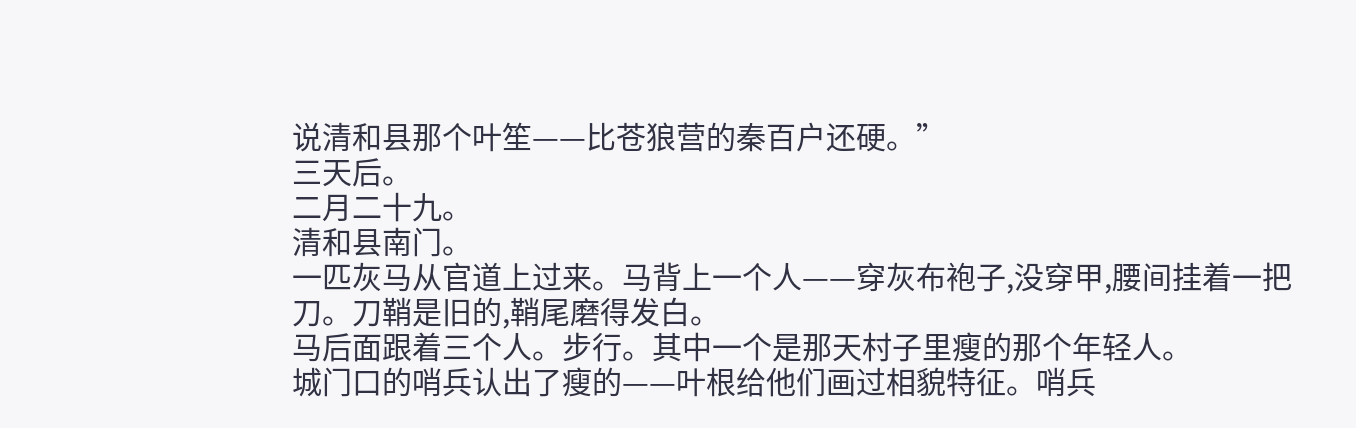说清和县那个叶笙——比苍狼营的秦百户还硬。”
三天后。
二月二十九。
清和县南门。
一匹灰马从官道上过来。马背上一个人——穿灰布袍子,没穿甲,腰间挂着一把刀。刀鞘是旧的,鞘尾磨得发白。
马后面跟着三个人。步行。其中一个是那天村子里瘦的那个年轻人。
城门口的哨兵认出了瘦的——叶根给他们画过相貌特征。哨兵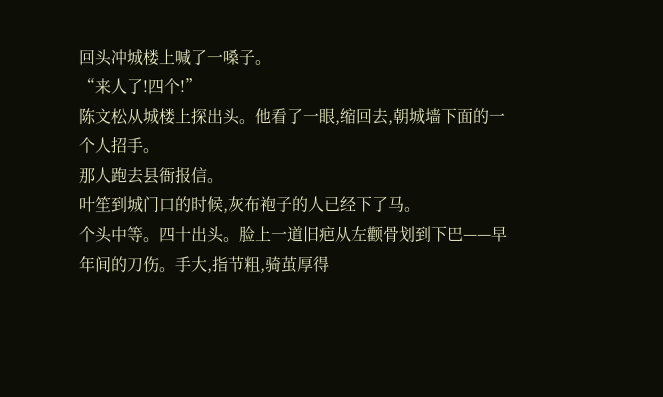回头冲城楼上喊了一嗓子。
“来人了!四个!”
陈文松从城楼上探出头。他看了一眼,缩回去,朝城墙下面的一个人招手。
那人跑去县衙报信。
叶笙到城门口的时候,灰布袍子的人已经下了马。
个头中等。四十出头。脸上一道旧疤从左颧骨划到下巴——早年间的刀伤。手大,指节粗,骑茧厚得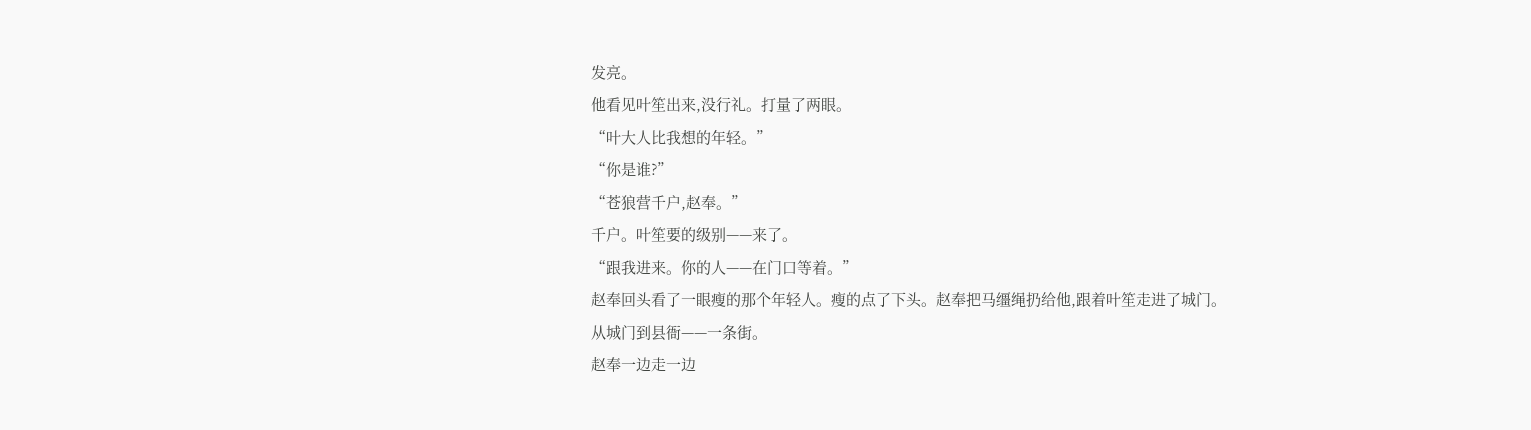发亮。
他看见叶笙出来,没行礼。打量了两眼。
“叶大人比我想的年轻。”
“你是谁?”
“苍狼营千户,赵奉。”
千户。叶笙要的级别——来了。
“跟我进来。你的人——在门口等着。”
赵奉回头看了一眼瘦的那个年轻人。瘦的点了下头。赵奉把马缰绳扔给他,跟着叶笙走进了城门。
从城门到县衙——一条街。
赵奉一边走一边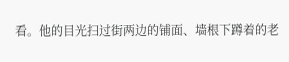看。他的目光扫过街两边的铺面、墙根下蹲着的老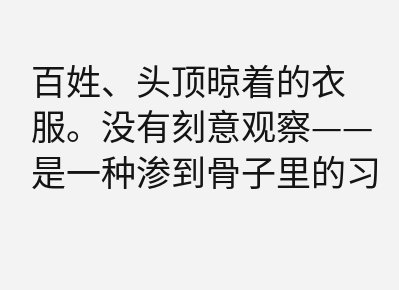百姓、头顶晾着的衣服。没有刻意观察——是一种渗到骨子里的习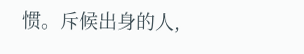惯。斥候出身的人,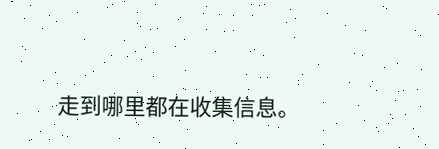走到哪里都在收集信息。